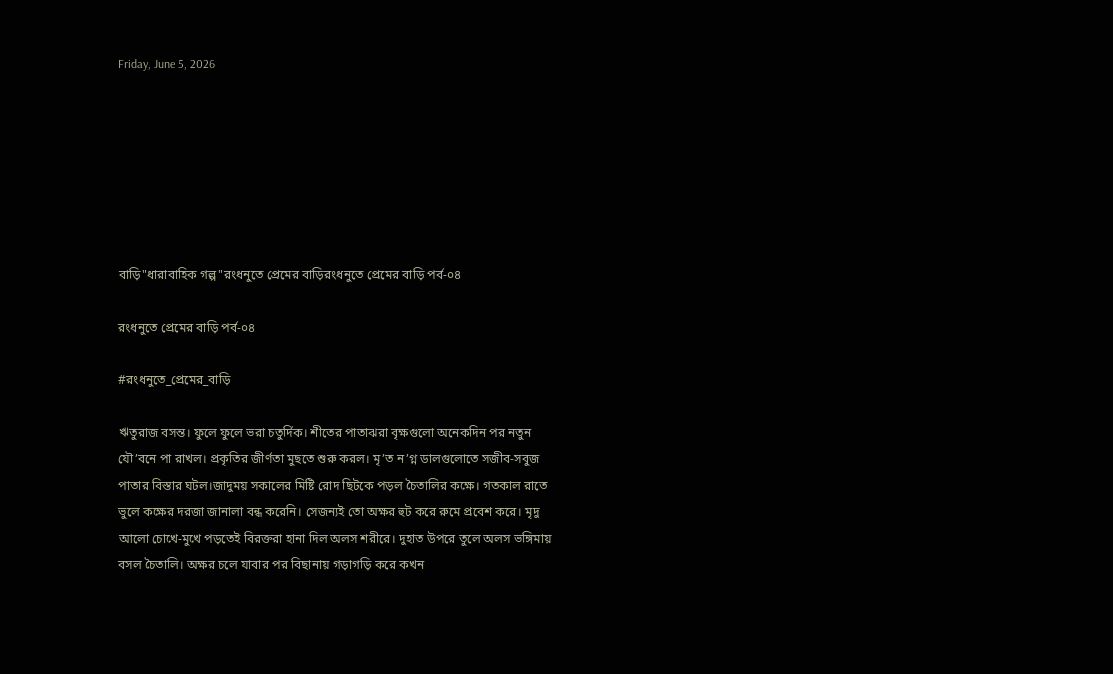Friday, June 5, 2026







বাড়ি"ধারাবাহিক গল্প"রংধনুতে প্রেমের বাড়িরংধনুতে প্রেমের বাড়ি পর্ব-০৪

রংধনুতে প্রেমের বাড়ি পর্ব-০৪

#রংধনুতে_প্রেমের_বাড়ি

ঋতুরাজ বসন্ত। ফুলে ফুলে ভরা চতুর্দিক। শীতের পাতাঝরা বৃক্ষগুলো অনেকদিন পর নতুন যৌ’বনে পা রাখল। প্রকৃতির জীর্ণতা মুছতে শুরু করল। মৃ’ত ন’গ্ন ডালগুলোতে সজীব-সবুজ পাতার বিস্তার ঘটল।জাদুময় সকালের মিষ্টি রোদ ছিটকে পড়ল চৈতালির কক্ষে। গতকাল রাতে ভুলে কক্ষের দরজা জানালা বন্ধ করেনি। সেজন্যই তো অক্ষর হুট করে রুমে প্রবেশ করে। মৃদু আলো চোখে-মুখে পড়তেই বিরক্তরা হানা দিল অলস শরীরে। দুহাত উপরে তুলে অলস ভঙ্গিমায় বসল চৈতালি। অক্ষর চলে যাবার পর বিছানায় গড়াগড়ি করে কখন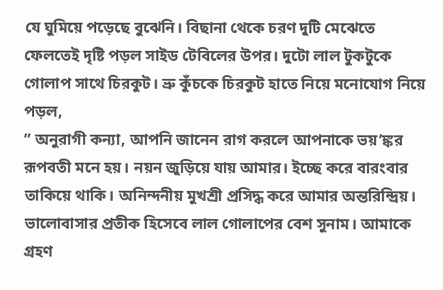যে ঘুমিয়ে পড়েছে বুঝেনি। বিছানা থেকে চরণ দুটি মেঝেতে ফেলতেই দৃষ্টি পড়ল সাইড টেবিলের উপর। দুটো লাল টুকটুকে গোলাপ সাথে চিরকুট। ভ্রু কুঁচকে চিরকুট হাতে নিয়ে মনোযোগ নিয়ে পড়ল,
” অনুরাগী কন্যা, আপনি জানেন রাগ করলে আপনাকে ভয়’ঙ্কর রূপবতী মনে হয়। নয়ন জুড়িয়ে যায় আমার। ইচ্ছে করে বারংবার তাকিয়ে থাকি। অনিন্দনীয় মুখশ্রী প্রসিদ্ধ করে আমার অন্তরিন্দ্রিয়। ভালোবাসার প্রতীক হিসেবে লাল গোলাপের বেশ সুনাম। আমাকে গ্রহণ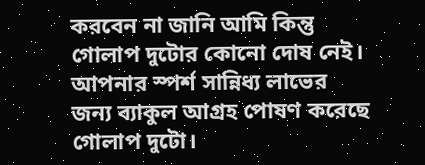করবেন না জানি আমি কিন্তু গোলাপ দুটোর কোনো দোষ নেই। আপনার স্পর্শ সান্নিধ্য লাভের জন্য ব্যাকুল আগ্রহ পোষণ করেছে গোলাপ দুটো।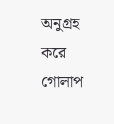অনুগ্রহ করে গোলাপ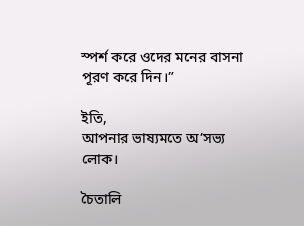স্পর্শ করে ওদের মনের বাসনা পূরণ করে দিন।”

ইতি,
আপনার ভাষ্যমতে অ’সভ্য লোক।

চৈতালি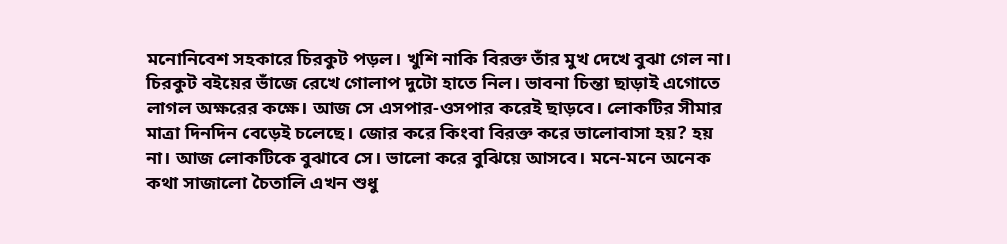মনোনিবেশ সহকারে চিরকুট পড়ল। খুশি নাকি বিরক্ত তাঁর মুখ দেখে বুঝা গেল না। চিরকুট বইয়ের ভাঁজে রেখে গোলাপ দুটো হাতে নিল। ভাবনা চিন্তা ছাড়াই এগোতে লাগল অক্ষরের কক্ষে। আজ সে এসপার-ওসপার করেই ছাড়বে। লোকটির সীমার মাত্রা দিনদিন বেড়েই চলেছে। জোর করে কিংবা বিরক্ত করে ভালোবাসা হয়? হয় না। আজ লোকটিকে বুঝাবে সে। ভালো করে বুঝিয়ে আসবে। মনে-মনে অনেক কথা সাজালো চৈতালি এখন শুধু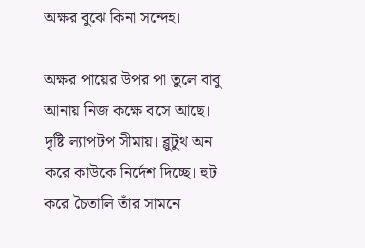অক্ষর বুঝে কিনা সন্দেহ।

অক্ষর পায়ের উপর পা তুলে বাবু আনায় নিজ কক্ষে বসে আছে। দৃষ্টি ল্যাপটপ সীমায়। ব্লুটুথ অন করে কাউকে নির্দেশ দিচ্ছে। হুট করে চৈতালি তাঁর সামনে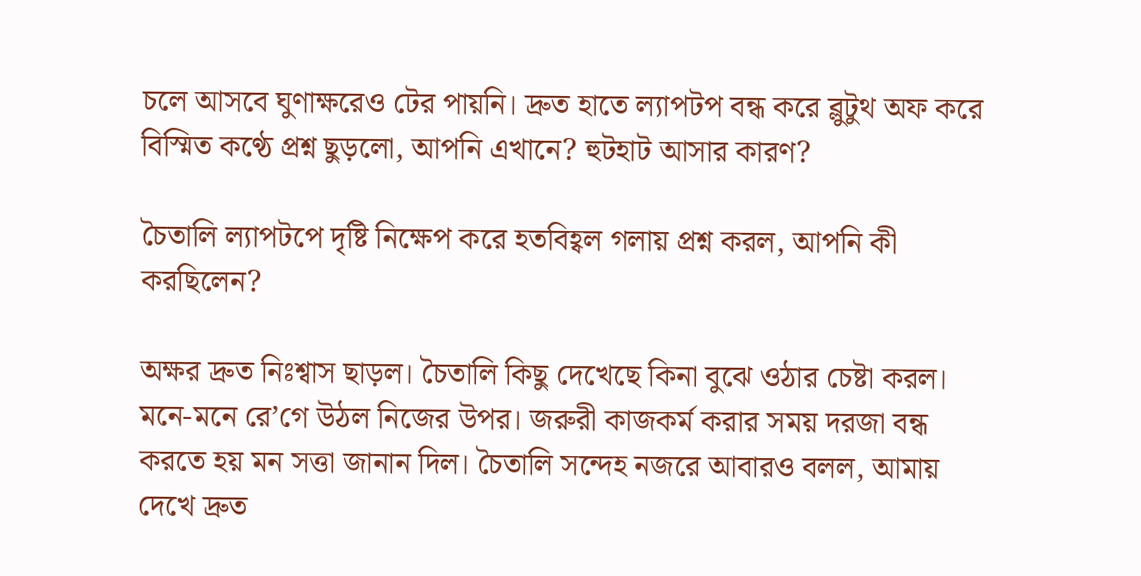চলে আসবে ঘুণাক্ষরেও টের পায়নি। দ্রুত হাতে ল্যাপটপ বন্ধ করে ব্লুটুথ অফ করে বিস্মিত কণ্ঠে প্রশ্ন ছুড়লো, আপনি এখানে? হুটহাট আসার কারণ?

চৈতালি ল্যাপটপে দৃষ্টি নিক্ষেপ করে হতবিহ্বল গলায় প্রশ্ন করল, আপনি কী করছিলেন?

অক্ষর দ্রুত নিঃশ্বাস ছাড়ল। চৈতালি কিছু দেখেছে কিনা বুঝে ওঠার চেষ্টা করল। মনে-মনে রে’গে উঠল নিজের উপর। জরুরী কাজকর্ম করার সময় দরজা বন্ধ করতে হয় মন সত্তা জানান দিল। চৈতালি সন্দেহ নজরে আবারও বলল, আমায় দেখে দ্রুত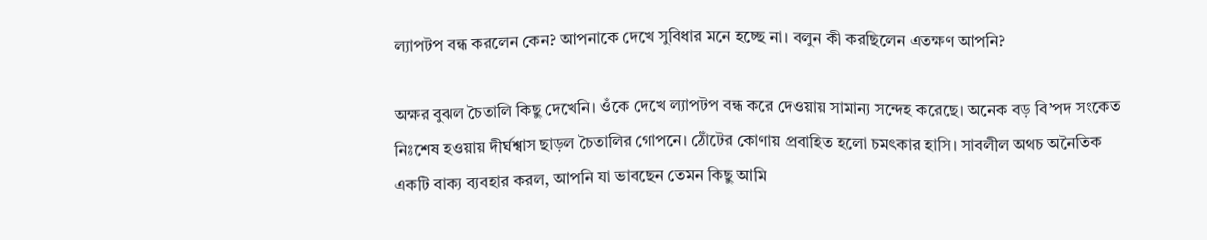ল্যাপটপ বন্ধ করলেন কেন? আপনাকে দেখে সুবিধার মনে হচ্ছে না। বলুন কী করছিলেন এতক্ষণ আপনি?

অক্ষর বুঝল চৈতালি কিছু দেখেনি। ওঁকে দেখে ল্যাপটপ বন্ধ করে দেওয়ায় সামান্য সন্দেহ করেছে। অনেক বড় বি’পদ সংকেত নিঃশেষ হওয়ায় দীর্ঘশ্বাস ছাড়ল চৈতালির গোপনে। ঠোঁটের কোণায় প্রবাহিত হলো চমৎকার হাসি। সাবলীল অথচ অনৈতিক একটি বাক্য ব্যবহার করল, আপনি যা ভাবছেন তেমন কিছু আমি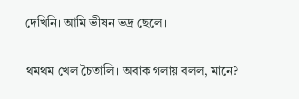দেখিনি। আমি ভীষন ভদ্র ছেলে।

থমথম খেল চৈতালি। অবাক গলায় বলল, মানে?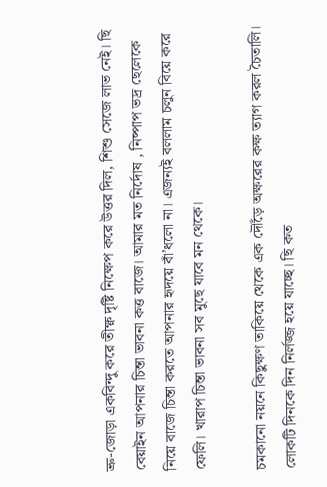ভ্রু-জোড়া একবিন্দু করে তীক্ষ্ণ দৃষ্টি নিক্ষেপ করে উত্তর দিল, শিশু সেজে লাভ নেই। ছি বেয়াইন আপনার চিন্তা ভাবনা কত্ত বাজে। আমার মত নির্দোষ , নিষ্পাপ ভদ্র ছেলেকে নিয়ে বাজে চিন্তা করতে আপনার হৃদয়ে বাঁ’ধলো না। এজন্যই বললাম চলুন বিয়ে করে ফেলি। খারাপ চিন্তা ভাবনা সব মুছে যাবে মন থেকে।

চমকানো নয়নে কিছুক্ষণ তাকিয়ে থেকে এক দৌঁড়ে অক্ষরের কক্ষ ত্যাগ করল চৈতালি। লোকটি দিনকে দিন নির্লজ্জ হয়ে যাচ্ছে। ছি কত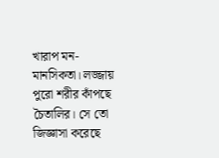খারাপ মন-মানসিকতা। লজ্জায় পুরো শরীর কাঁপছে চৈতালির। সে তো জিজ্ঞাসা করেছে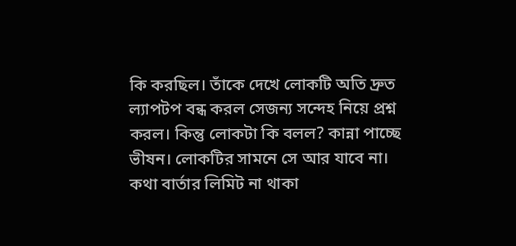কি করছিল। তাঁকে দেখে লোকটি অতি দ্রুত ল্যাপটপ বন্ধ করল সেজন্য সন্দেহ নিয়ে প্রশ্ন করল। কিন্তু লোকটা কি বলল? কান্না পাচ্ছে ভীষন। লোকটির সামনে সে আর যাবে না। কথা বার্তার লিমিট না থাকা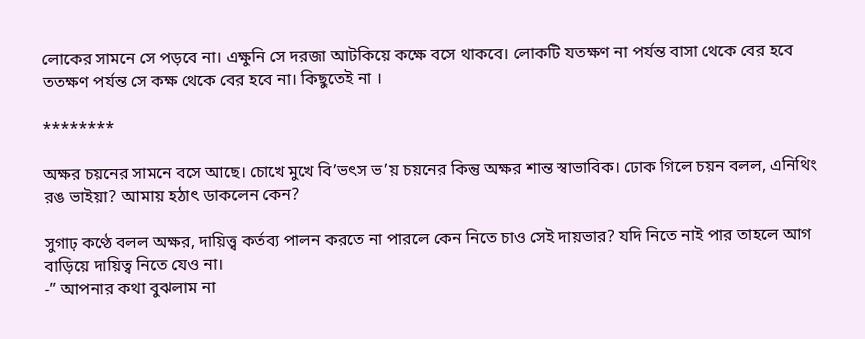লোকের সামনে সে পড়বে না। এক্ষুনি সে দরজা আটকিয়ে কক্ষে বসে থাকবে। লোকটি যতক্ষণ না পর্যন্ত বাসা থেকে বের হবে ততক্ষণ পর্যন্ত সে কক্ষ থেকে বের হবে না। কিছুতেই না ।

********

অক্ষর চয়নের সামনে বসে আছে। চোখে মুখে বি’ভৎস ভ’য় চয়নের কিন্তু অক্ষর শান্ত স্বাভাবিক। ঢোক গিলে চয়ন বলল, এনিথিং রঙ ভাইয়া? আমায় হঠাৎ ডাকলেন কেন?

সুগাঢ় কণ্ঠে বলল অক্ষর, দায়িত্ত্ব কর্তব্য পালন করতে না পারলে কেন নিতে চাও সেই দায়ভার? যদি নিতে নাই পার তাহলে আগ বাড়িয়ে দায়িত্ব নিতে যেও না।
-” আপনার কথা বুঝলাম না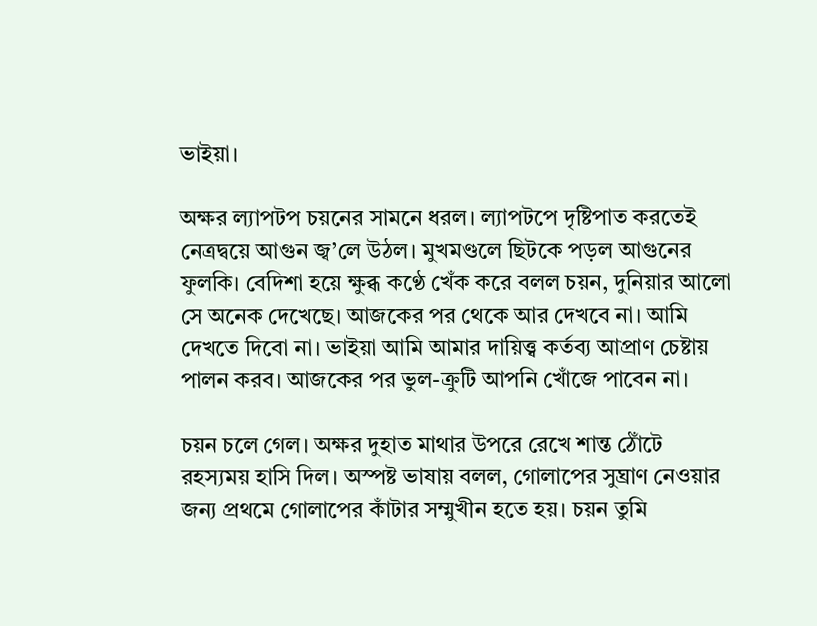ভাইয়া।

অক্ষর ল্যাপটপ চয়নের সামনে ধরল। ল্যাপটপে দৃষ্টিপাত করতেই নেত্রদ্বয়ে আগুন জ্ব’লে উঠল। মুখমণ্ডলে ছিটকে পড়ল আগুনের ফুলকি। বেদিশা হয়ে ক্ষুব্ধ কণ্ঠে খেঁক করে বলল চয়ন, দুনিয়ার আলো সে অনেক দেখেছে। আজকের পর থেকে আর দেখবে না। আমি দেখতে দিবো না। ভাইয়া আমি আমার দায়িত্ত্ব কর্তব্য আপ্রাণ চেষ্টায় পালন করব। আজকের পর ভুল-ক্রুটি আপনি খোঁজে পাবেন না।

চয়ন চলে গেল। অক্ষর দুহাত মাথার উপরে রেখে শান্ত ঠোঁটে রহস্যময় হাসি দিল। অস্পষ্ট ভাষায় বলল, গোলাপের সুঘ্রাণ নেওয়ার জন্য প্রথমে গোলাপের কাঁটার সম্মুখীন হতে হয়। চয়ন তুমি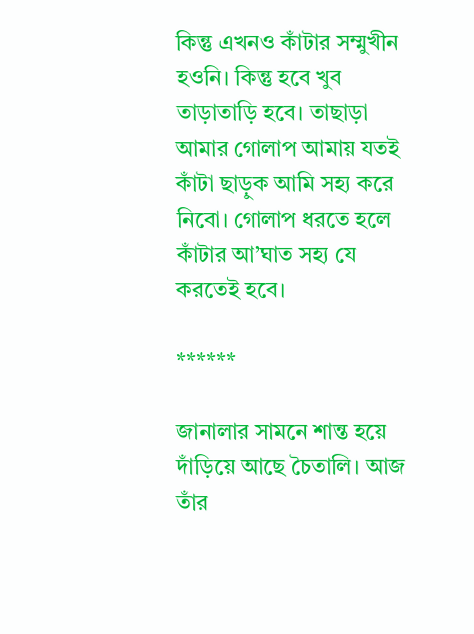কিন্তু এখনও কাঁটার সম্মুখীন হওনি। কিন্তু হবে খুব তাড়াতাড়ি হবে। তাছাড়া আমার গোলাপ আমায় যতই কাঁটা ছাড়ুক আমি সহ্য করে নিবো। গোলাপ ধরতে হলে কাঁটার আ’ঘাত সহ্য যে করতেই হবে।

******

জানালার সামনে শান্ত হয়ে দাঁড়িয়ে আছে চৈতালি। আজ তাঁর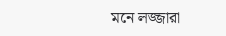মনে লজ্জারা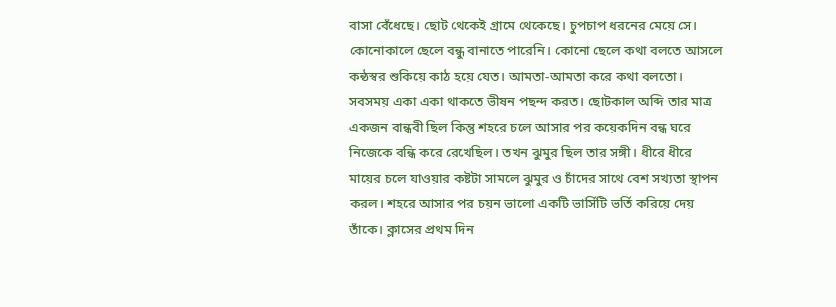বাসা বেঁধেছে। ছোট থেকেই গ্রামে থেকেছে। চুপচাপ ধরনের মেয়ে সে। কোনোকালে ছেলে বন্ধু বানাতে পারেনি। কোনো ছেলে কথা বলতে আসলে কন্ঠস্বর শুকিয়ে কাঠ হয়ে যেত। আমতা-আমতা করে কথা বলতো। সবসময় একা একা থাকতে ভীষন পছন্দ করত। ছোটকাল অব্দি তার মাত্র একজন বান্ধবী ছিল কিন্তু শহরে চলে আসার পর কয়েকদিন বন্ধ ঘরে নিজেকে বন্ধি করে রেখেছিল। তখন ঝুমুর ছিল তার সঙ্গী। ধীরে ধীরে মায়ের চলে যাওয়ার কষ্টটা সামলে ঝুমুর ও চাঁদের সাথে বেশ সখ্যতা স্থাপন করল। শহরে আসার পর চয়ন ভালো একটি ভার্সিটি ভর্তি করিয়ে দেয় তাঁকে। ক্লাসের প্রথম দিন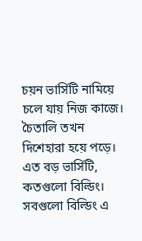চয়ন ভার্সিটি নামিয়ে চলে যায় নিজ কাজে। চৈতালি তখন দিশেহারা হয়ে পড়ে। এত বড় ভার্সিটি, কতগুলো বিল্ডিং। সবগুলো বিল্ডিং এ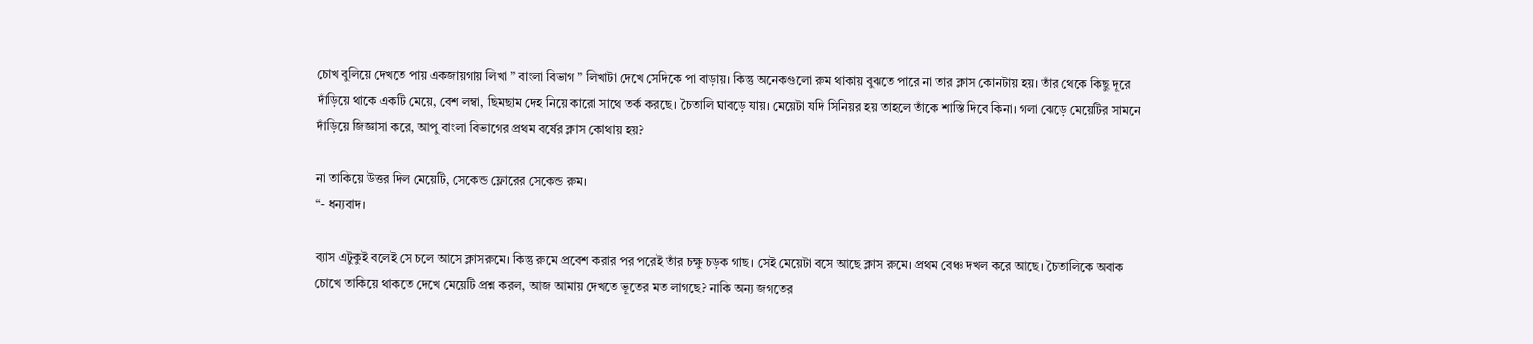চোখ বুলিয়ে দেখতে পায় একজায়গায় লিখা ” বাংলা বিভাগ ” লিখাটা দেখে সেদিকে পা বাড়ায়। কিন্তু অনেকগুলো রুম থাকায় বুঝতে পারে না তার ক্লাস কোনটায় হয়। তাঁর থেকে কিছু দূরে দাঁড়িয়ে থাকে একটি মেয়ে, বেশ লম্বা, ছিমছাম দেহ নিয়ে কারো সাথে তর্ক করছে। চৈতালি ঘাবড়ে যায়। মেয়েটা যদি সিনিয়র হয় তাহলে তাঁকে শাস্তি দিবে কিনা। গলা ঝেড়ে মেয়েটির সামনে দাঁড়িয়ে জিজ্ঞাসা করে, আপু বাংলা বিভাগের প্রথম বর্ষের ক্লাস কোথায় হয়?

না তাকিয়ে উত্তর দিল মেয়েটি, সেকেন্ড ফ্লোরের সেকেন্ড রুম।
“- ধন্যবাদ।

ব্যাস এটুকুই বলেই সে চলে আসে ক্লাসরুমে। কিন্তু রুমে প্রবেশ করার পর পরেই তাঁর চক্ষু চড়ক গাছ। সেই মেয়েটা বসে আছে ক্লাস রুমে। প্রথম বেঞ্চ দখল করে আছে। চৈতালিকে অবাক চোখে তাকিয়ে থাকতে দেখে মেয়েটি প্রশ্ন করল, আজ আমায় দেখতে ভূতের মত লাগছে? নাকি অন্য জগতের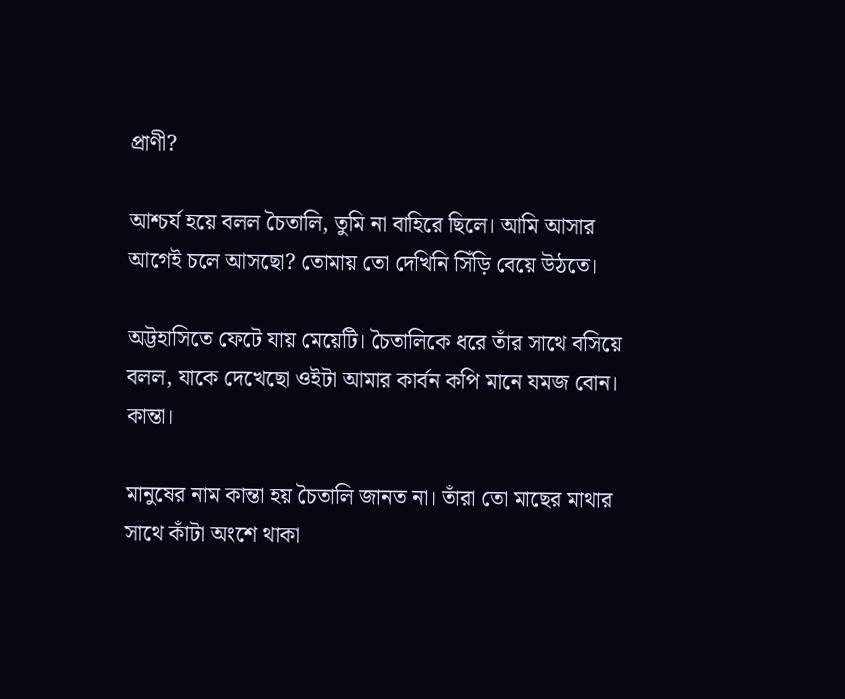প্রাণী?

আশ্চর্য হয়ে বলল চৈতালি, তুমি না বাহিরে ছিলে। আমি আসার আগেই চলে আসছো? তোমায় তো দেখিনি সিঁড়ি বেয়ে উঠতে।

অট্টহাসিতে ফেটে যায় মেয়েটি। চৈতালিকে ধরে তাঁর সাথে বসিয়ে বলল, যাকে দেখেছো ওইটা আমার কার্বন কপি মানে যমজ বোন। কান্তা।

মানুষের নাম কান্তা হয় চৈতালি জানত না। তাঁরা তো মাছের মাথার সাথে কাঁটা অংশে থাকা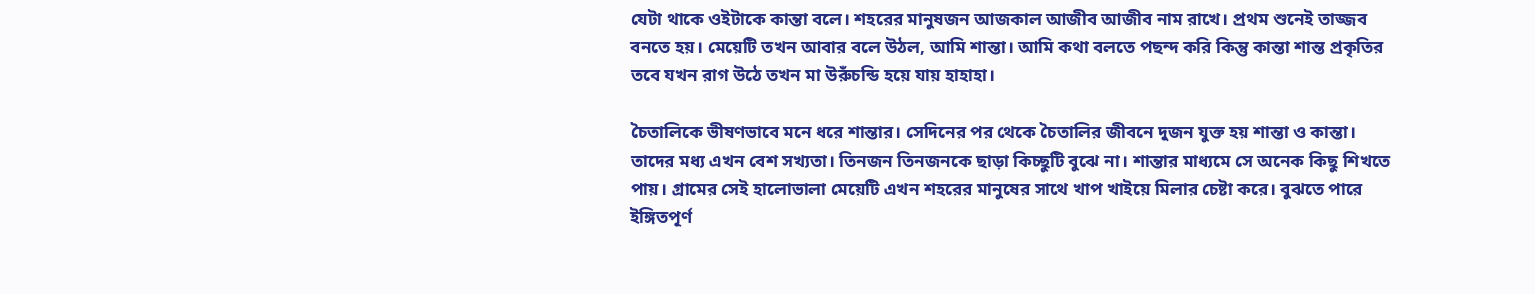যেটা থাকে ওইটাকে কান্তা বলে। শহরের মানুষজন আজকাল আজীব আজীব নাম রাখে। প্রথম শুনেই তাজ্জব বনতে হয়। মেয়েটি তখন আবার বলে উঠল, আমি শান্তা। আমি কথা বলতে পছন্দ করি কিন্তু কান্তা শান্ত প্রকৃতির তবে যখন রাগ উঠে তখন মা উরুঁচন্ডি হয়ে যায় হাহাহা।

চৈতালিকে ভীষণভাবে মনে ধরে শান্তার। সেদিনের পর থেকে চৈতালির জীবনে দুজন যুক্ত হয় শান্তা ও কান্তা। তাদের মধ্য এখন বেশ সখ্যতা। তিনজন তিনজনকে ছাড়া কিচ্ছুটি বুঝে না। শান্তার মাধ্যমে সে অনেক কিছু শিখতে পায়। গ্রামের সেই হালোভালা মেয়েটি এখন শহরের মানুষের সাথে খাপ খাইয়ে মিলার চেষ্টা করে। বুঝতে পারে ইঙ্গিতপূর্ণ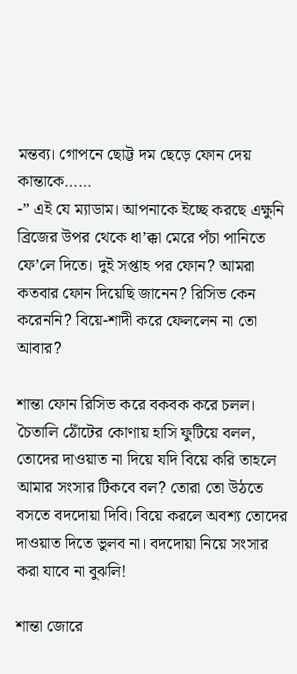মন্তব্য। গোপনে ছোট্ট দম ছেড়ে ফোন দেয় কান্তাকে……
-” এই যে ম্যাডাম। আপনাকে ইচ্ছে করছে এক্ষুনি ব্রিজের উপর থেকে ধা’ক্কা মেরে পঁচা পানিতে ফে’লে দিতে। দুই সপ্তাহ পর ফোন? আমরা কতবার ফোন দিয়েছি জানেন? রিসিভ কেন করেননি? বিয়ে-শাদী করে ফেললেন না তো আবার?

শান্তা ফোন রিসিভ করে বকবক করে চলল। চৈতালি ঠোঁটের কোণায় হাসি ফুটিয়ে বলল, তোদের দাওয়াত না দিয়ে যদি বিয়ে করি তাহলে আমার সংসার টিকবে বল? তোরা তো উঠতে বসতে বদদোয়া দিবি। বিয়ে করলে অবশ্য তোদের দাওয়াত দিতে ভুলব না। বদদোয়া নিয়ে সংসার করা যাবে না বুঝলি!

শান্তা জোরে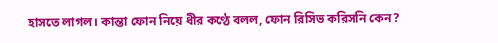হাসতে লাগল। কান্তা ফোন নিয়ে ধীর কণ্ঠে বলল, ফোন রিসিভ করিসনি কেন?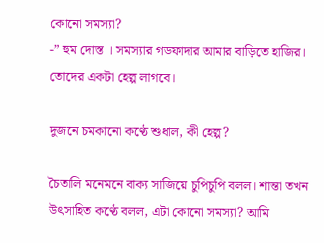কোনো সমস্যা?
-” হুম দোস্ত । সমস্যার গডফাদার আমার বাড়িতে হাজির। তোদের একটা হেল্প লাগবে।

দুজনে চমকানো কণ্ঠে শুধাল, কী হেল্প?

চৈতালি মনেমনে বাক্য সাজিয়ে চুপিচুপি বলল। শান্তা তখন উৎসাহিত কণ্ঠে বলল, এটা কোনো সমস্যা? আমি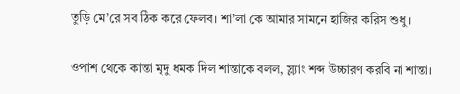তুড়ি মে’রে সব ঠিক করে ফেলব। শা’লা কে আমার সামনে হাজির করিস শুধু।

ওপাশ থেকে কান্তা মৃদু ধমক দিল শান্তাকে বলল, স্ল্যাং শব্দ উচ্চারণ করবি না শান্তা।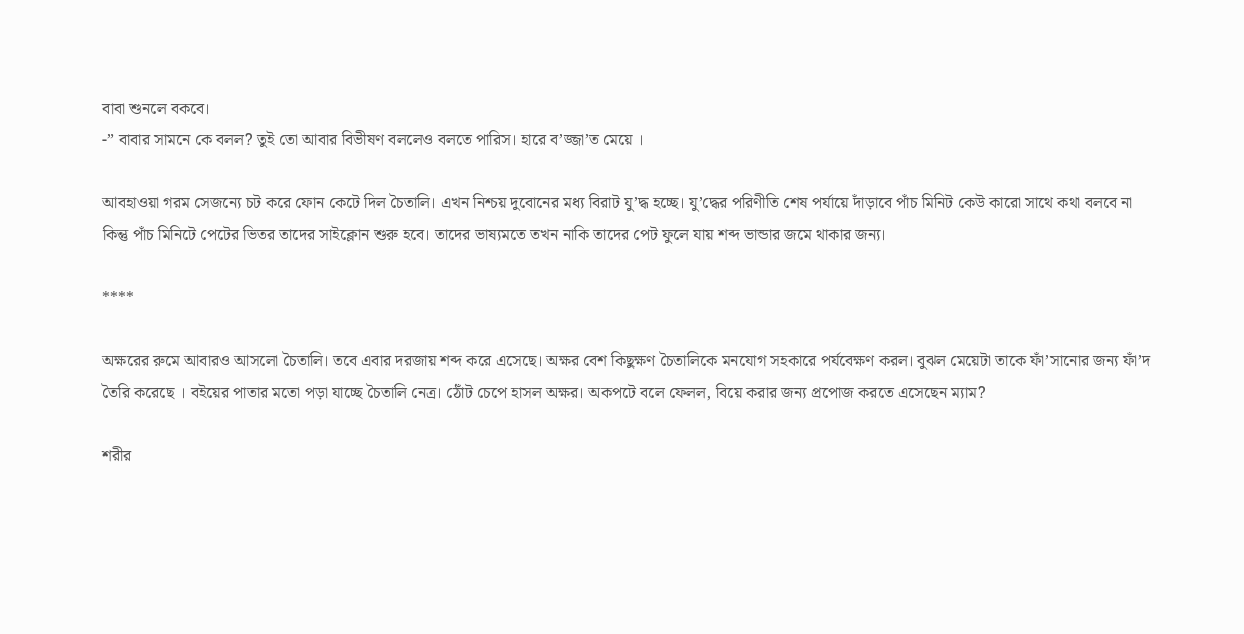বাবা শুনলে বকবে।
-” বাবার সামনে কে বলল? তুই তো আবার বিভীষণ বললেও বলতে পারিস। হারে ব’জ্জা’ত মেয়ে ।

আবহাওয়া গরম সেজন্যে চট করে ফোন কেটে দিল চৈতালি। এখন নিশ্চয় দুবোনের মধ্য বিরাট যু’দ্ধ হচ্ছে। যু’দ্ধের পরিণীতি শেষ পর্যায়ে দাঁড়াবে পাঁচ মিনিট কেউ কারো সাথে কথা বলবে না কিন্তু পাঁচ মিনিটে পেটের ভিতর তাদের সাইক্লোন শুরু হবে। তাদের ভাষ্যমতে তখন নাকি তাদের পেট ফুলে যায় শব্দ ভান্ডার জমে থাকার জন্য।

****

অক্ষরের রুমে আবারও আসলো চৈতালি। তবে এবার দরজায় শব্দ করে এসেছে। অক্ষর বেশ কিছুক্ষণ চৈতালিকে মনযোগ সহকারে পর্যবেক্ষণ করল। বুঝল মেয়েটা তাকে ফাঁ’সানোর জন্য ফাঁ’দ তৈরি করেছে । বইয়ের পাতার মতো পড়া যাচ্ছে চৈতালি নেত্র। ঠোঁট চেপে হাসল অক্ষর। অকপটে বলে ফেলল, বিয়ে করার জন্য প্রপোজ করতে এসেছেন ম্যাম?

শরীর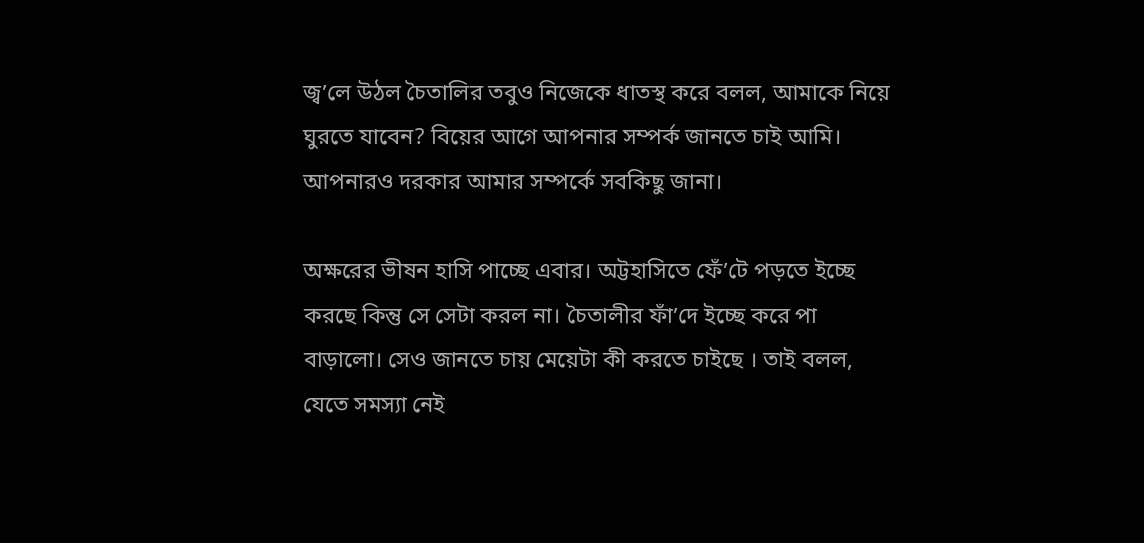জ্ব’লে উঠল চৈতালির তবুও নিজেকে ধাতস্থ করে বলল, আমাকে নিয়ে ঘুরতে যাবেন? বিয়ের আগে আপনার সম্পর্ক জানতে চাই আমি। আপনারও দরকার আমার সম্পর্কে সবকিছু জানা।

অক্ষরের ভীষন হাসি পাচ্ছে এবার। অট্টহাসিতে ফেঁ’টে পড়তে ইচ্ছে করছে কিন্তু সে সেটা করল না। চৈতালীর ফাঁ’দে ইচ্ছে করে পা বাড়ালো। সেও জানতে চায় মেয়েটা কী করতে চাইছে । তাই বলল, যেতে সমস্যা নেই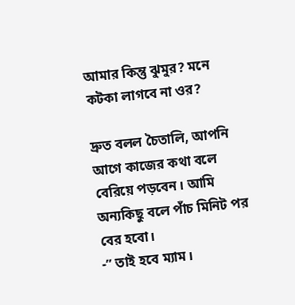আমার কিন্তু ঝুমুর? মনে কটকা লাগবে না ওর?

দ্রুত বলল চৈতালি, আপনি আগে কাজের কথা বলে বেরিয়ে পড়বেন। আমি অন্যকিছু বলে পাঁচ মিনিট পর বের হবো।
-” তাই হবে ম্যাম।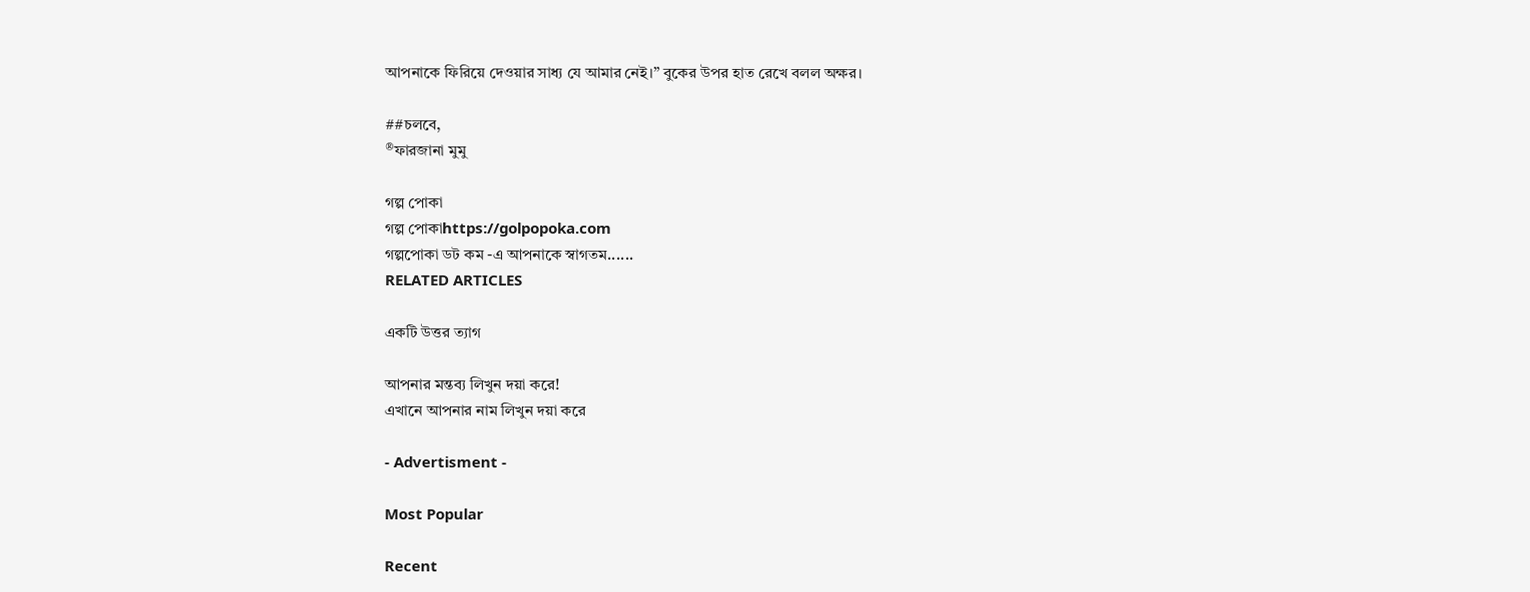আপনাকে ফিরিয়ে দেওয়ার সাধ্য যে আমার নেই।” বুকের উপর হাত রেখে বলল অক্ষর।

##চলবে,
®ফারজানা মুমু

গল্প পোকা
গল্প পোকাhttps://golpopoka.com
গল্পপোকা ডট কম -এ আপনাকে স্বাগতম......
RELATED ARTICLES

একটি উত্তর ত্যাগ

আপনার মন্তব্য লিখুন দয়া করে!
এখানে আপনার নাম লিখুন দয়া করে

- Advertisment -

Most Popular

Recent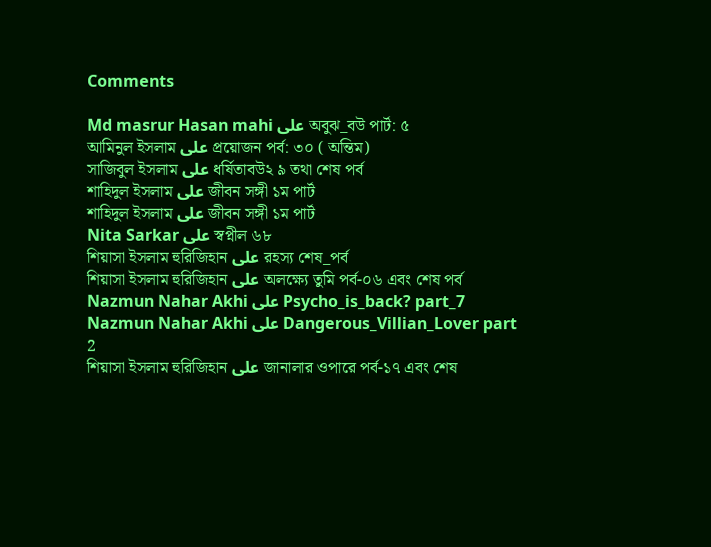Comments

Md masrur Hasan mahi على অবুঝ_বউ পার্ট: ৫
আমিনুল ইসলাম على প্রয়োজন পর্ব: ৩০ ( অন্তিম)
সাজিবুল ইসলাম على ধর্ষিতাবউ২ ৯ তথা শেষ পর্ব
শাহিদুল ইসলাম على জীবন সঙ্গী ১ম পার্ট
শাহিদুল ইসলাম على জীবন সঙ্গী ১ম পার্ট
Nita Sarkar على স্বপ্নীল ৬৮
শিয়াসা ইসলাম হুরিজিহান على রহস্য শেষ_পর্ব
শিয়াসা ইসলাম হুরিজিহান على অলক্ষ্যে তুমি পর্ব-০৬ এবং শেষ পর্ব
Nazmun Nahar Akhi على Psycho_is_back? part_7
Nazmun Nahar Akhi على Dangerous_Villian_Lover part 2
শিয়াসা ইসলাম হুরিজিহান على জানালার ওপারে পর্ব-১৭ এবং শেষ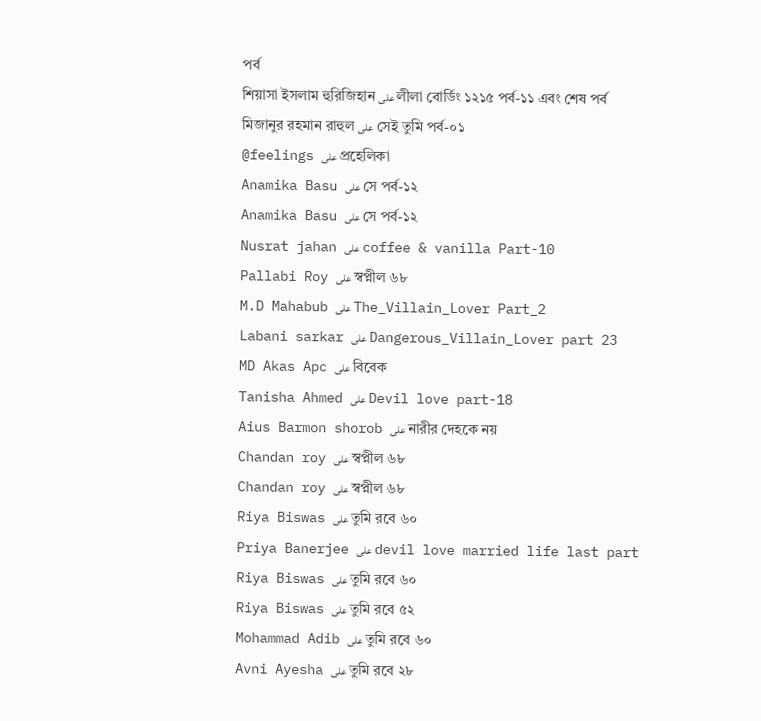পর্ব
শিয়াসা ইসলাম হুরিজিহান على লীলা বোর্ডিং ১২১৫ পর্ব-১১ এবং শেষ পর্ব
মিজানুর রহমান রাহুল على সেই তুমি পর্ব-০১
@feelings على প্রহেলিকা
Anamika Basu على সে পর্ব-১২
Anamika Basu على সে পর্ব-১২
Nusrat jahan على coffee & vanilla Part-10
Pallabi Roy على স্বপ্নীল ৬৮
M.D Mahabub على The_Villain_Lover Part_2
Labani sarkar على Dangerous_Villain_Lover part 23
MD Akas Apc على বিবেক
Tanisha Ahmed على Devil love part-18
Aius Barmon shorob على নারীর দেহকে নয়
Chandan roy على স্বপ্নীল ৬৮
Chandan roy على স্বপ্নীল ৬৮
Riya Biswas على তুমি রবে ৬০
Priya Banerjee على devil love married life last part
Riya Biswas على তুমি রবে ৬০
Riya Biswas على তুমি রবে ৫২
Mohammad Adib على তুমি রবে ৬০
Avni Ayesha على তুমি রবে ২৮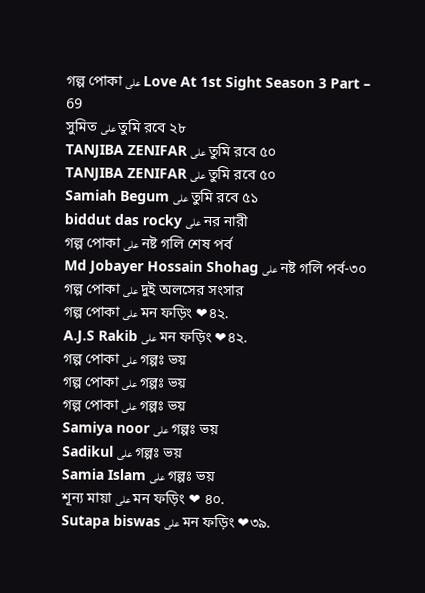গল্প পোকা على Love At 1st Sight Season 3 Part – 69
সুমিত على তুমি রবে ২৮
TANJIBA ZENIFAR على তুমি রবে ৫০
TANJIBA ZENIFAR على তুমি রবে ৫০
Samiah Begum على তুমি রবে ৫১
biddut das rocky على নর নারী
গল্প পোকা على নষ্ট গলি শেষ পর্ব
Md Jobayer Hossain Shohag على নষ্ট গলি পর্ব-৩০
গল্প পোকা على দুই অলসের সংসার
গল্প পোকা على মন ফড়িং ❤৪২.
A.J.S Rakib على মন ফড়িং ❤৪২.
গল্প পোকা على গল্পঃ ভয়
গল্প পোকা على গল্পঃ ভয়
গল্প পোকা على গল্পঃ ভয়
Samiya noor على গল্পঃ ভয়
Sadikul على গল্পঃ ভয়
Samia Islam على গল্পঃ ভয়
শূন্য মায়া على মন ফড়িং ❤ ৪০.
Sutapa biswas على মন ফড়িং ❤৩৯.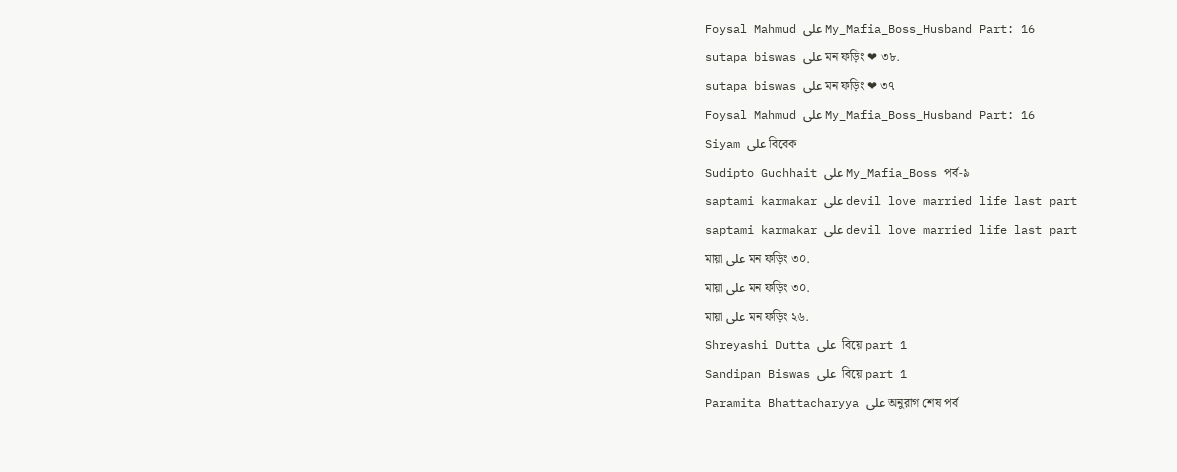Foysal Mahmud على My_Mafia_Boss_Husband Part: 16
sutapa biswas على মন ফড়িং ❤ ৩৮.
sutapa biswas على মন ফড়িং ❤ ৩৭
Foysal Mahmud على My_Mafia_Boss_Husband Part: 16
Siyam على বিবেক
Sudipto Guchhait على My_Mafia_Boss পর্ব-৯
saptami karmakar على devil love married life last part
saptami karmakar على devil love married life last part
মায়া على মন ফড়িং ৩০.
মায়া على মন ফড়িং ৩০.
মায়া على মন ফড়িং ২৬.
Shreyashi Dutta على  বিয়ে part 1
Sandipan Biswas على  বিয়ে part 1
Paramita Bhattacharyya على অনুরাগ শেষ পর্ব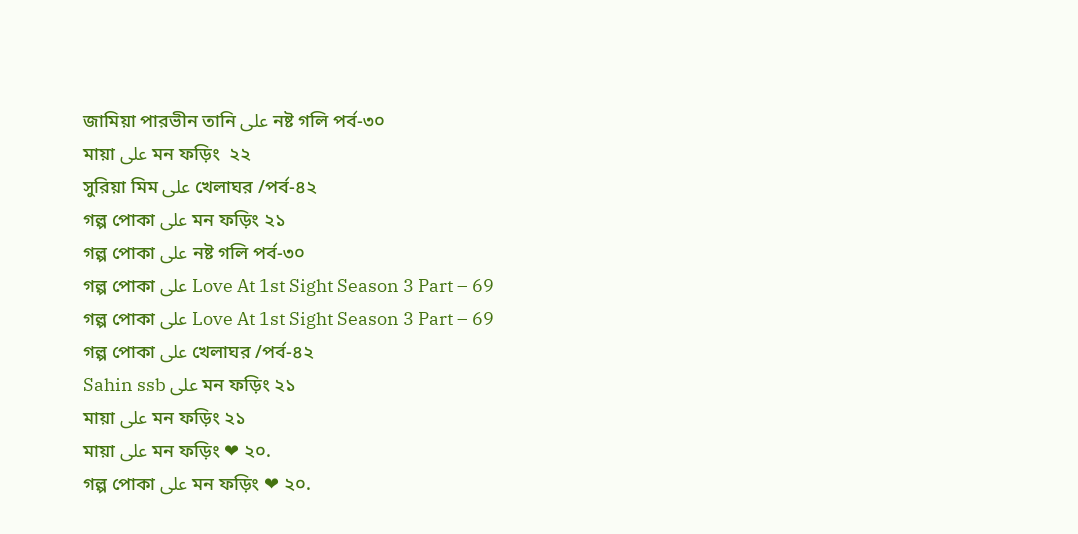জামিয়া পারভীন তানি على নষ্ট গলি পর্ব-৩০
মায়া على মন ফড়িং  ২২
সুরিয়া মিম على খেলাঘর /পর্ব-৪২
গল্প পোকা على মন ফড়িং ২১
গল্প পোকা على নষ্ট গলি পর্ব-৩০
গল্প পোকা على Love At 1st Sight Season 3 Part – 69
গল্প পোকা على Love At 1st Sight Season 3 Part – 69
গল্প পোকা على খেলাঘর /পর্ব-৪২
Sahin ssb على মন ফড়িং ২১
মায়া على মন ফড়িং ২১
মায়া على মন ফড়িং ❤ ২০.
গল্প পোকা على মন ফড়িং ❤ ২০.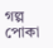গল্প পোকা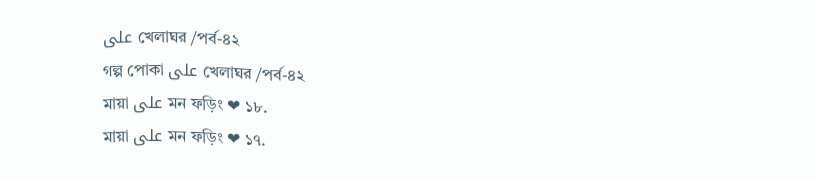على খেলাঘর /পর্ব-৪২
গল্প পোকা على খেলাঘর /পর্ব-৪২
মায়া على মন ফড়িং ❤ ১৮.
মায়া على মন ফড়িং ❤ ১৭.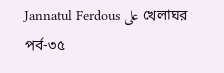Jannatul Ferdous على খেলাঘর পর্ব-৩৫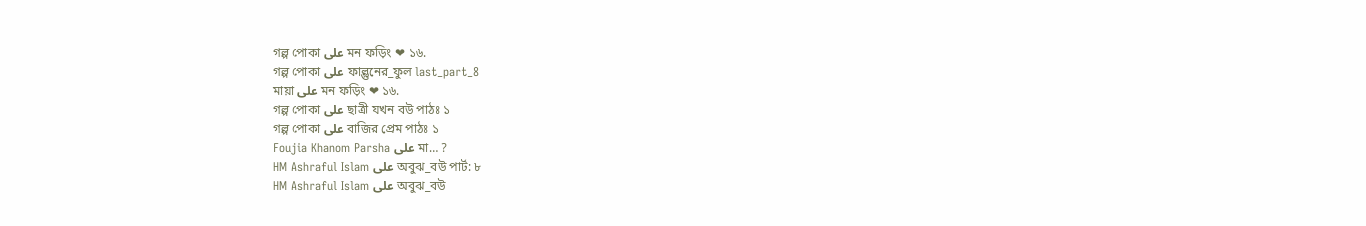গল্প পোকা على মন ফড়িং ❤ ১৬.
গল্প পোকা على ফাল্গুনের_ফুল last_part_8
মায়া على মন ফড়িং ❤ ১৬.
গল্প পোকা على ছাত্রী যখন বউ পাঠঃ ১
গল্প পোকা على বাজির প্রেম পাঠঃ ১
Foujia Khanom Parsha على মা… ?
HM Ashraful Islam على অবুঝ_বউ পার্ট: ৮
HM Ashraful Islam على অবুঝ_বউ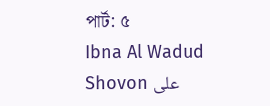পার্ট: ৫
Ibna Al Wadud Shovon على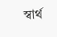স্বার্থ